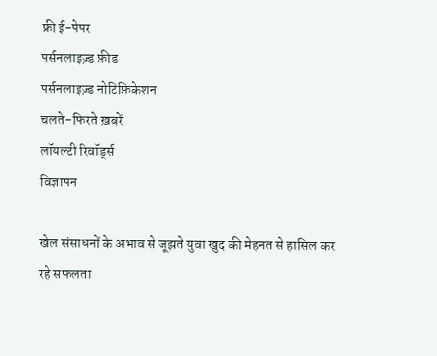फ्री ई-पेपर
पर्सनलाइज़्ड फ़ीड
पर्सनलाइज़्ड नोटिफ़िकेशन
चलते-फिरते ख़बरें
लॉयल्टी रिवॉर्ड्स
विज्ञापन

खेल संसाधनों के अभाव से जूझते युवा खुद की मेहनत से हासिल कर रहे सफलता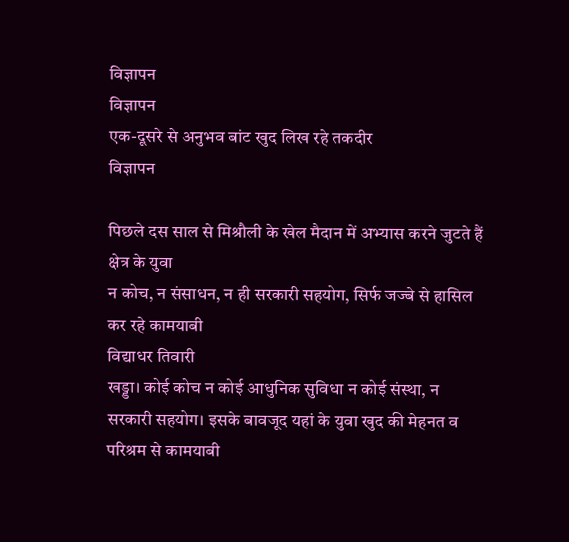विज्ञापन
विज्ञापन
एक-दूसरे से अनुभव बांट खुद लिख रहे तकदीर
विज्ञापन

पिछले दस साल से मिश्रौली के खेल मैदान में अभ्यास करने जुटते हैं क्षेत्र के युवा
न कोच, न संसाधन, न ही सरकारी सहयोग, सिर्फ जज्बे से हासिल कर रहे कामयाबी
विद्याधर तिवारी
खड्डा। कोई कोच न कोई आधुनिक सुविधा न कोई संस्था, न सरकारी सहयोग। इसके बावजूद यहां के युवा खुद की मेहनत व परिश्रम से कामयाबी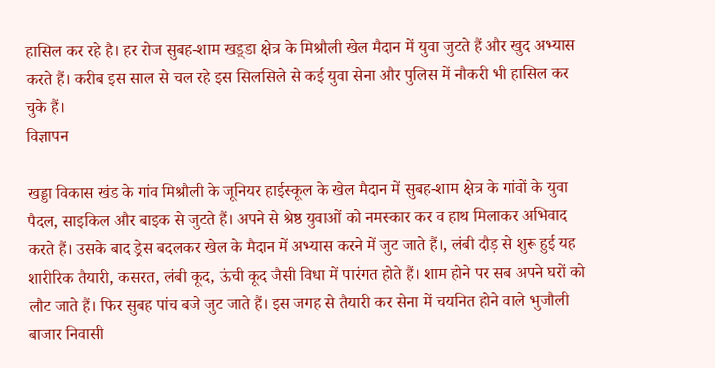हासिल कर रहे है। हर रोज सुबह-शाम खड़्डा क्षेत्र के मिश्रौली खेल मैदान में युवा जुटते हैं और खुद अभ्यास करते हैं। करीब इस साल से चल रहे इस सिलसिले से कई युवा सेना और पुलिस में नौकरी भी हासिल कर चुके हैं।
विज्ञापन

खड्डा विकास खंड के गांव मिश्रौली के जूनियर हाईस्कूल के खेल मैदान में सुबह-शाम क्षेत्र के गांवों के युवा पैदल, साइकिल और बाइक से जुटते हैं। अपने से श्रेष्ठ युवाओं को नमस्कार कर व हाथ मिलाकर अभिवाद करते हैं। उसके बाद ड्रेस बदलकर खेल के मैदान में अभ्यास करने में जुट जाते हैं।, लंबी दौड़ से शुरू हुई यह शारीरिक तैयारी, कसरत, लंबी कूद, ऊंची कूद जैसी विधा में पारंगत होते हैं। शाम होने पर सब अपने घरों को लौट जाते हैं। फिर सुबह पांच बजे जुट जाते हैं। इस जगह से तैयारी कर सेना में चयनित होने वाले भुजौली बाजार निवासी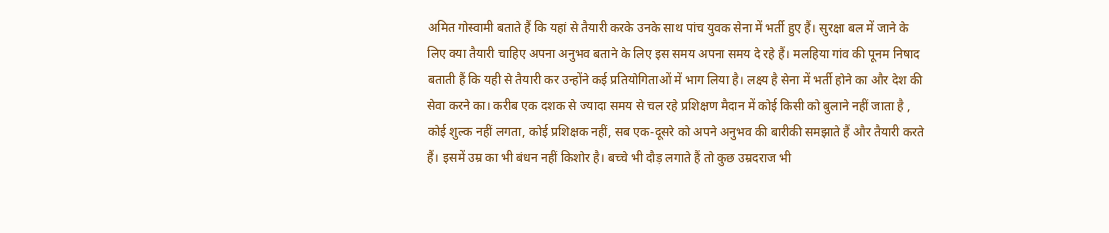अमित गोस्वामी बताते हैं कि यहां से तैयारी करके उनके साथ पांच युवक सेना में भर्ती हुए हैं। सुरक्षा बल में जाने के लिए क्या तैयारी चाहिए अपना अनुभव बताने के लिए इस समय अपना समय दे रहे हैं। मलहिया गांव की पूनम निषाद बताती हैं कि यही से तैयारी कर उन्होंने कई प्रतियोगिताओं में भाग लिया है। लक्ष्य है सेना में भर्ती होने का और देश की सेवा करने का। करीब एक दशक से ज्यादा समय से चल रहे प्रशिक्षण मैदान में कोई किसी को बुलाने नहीं जाता है , कोई शुल्क नहीं लगता, कोई प्रशिक्षक नहीं, सब एक-दूसरे को अपने अनुभव की बारीकी समझाते हैं और तैयारी करते हैं। इसमें उम्र का भी बंधन नहीं किशोर है। बच्चे भी दौड़ लगाते हैं तो कुछ उम्रदराज भी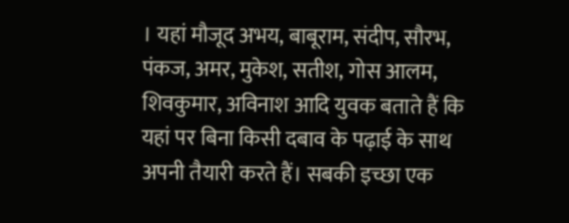। यहां मौजूद अभय, बाबूराम, संदीप, सौरभ, पंकज, अमर, मुकेश, सतीश, गोस आलम, शिवकुमार, अविनाश आदि युवक बताते हैं कि यहां पर बिना किसी दबाव के पढ़ाई के साथ अपनी तैयारी करते हैं। सबकी इच्छा एक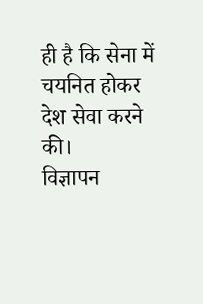ही है कि सेना में चयनित होकर देश सेवा करने की।
विज्ञापन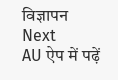विज्ञापन
Next
AU ऐप में पढ़ें